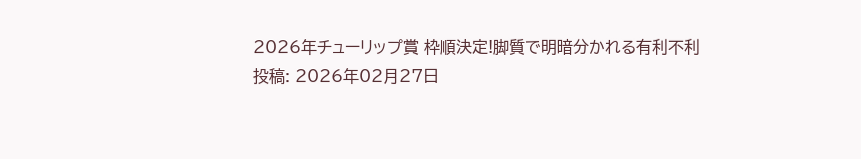2026年チューリップ賞 枠順決定!脚質で明暗分かれる有利不利
投稿: 2026年02月27日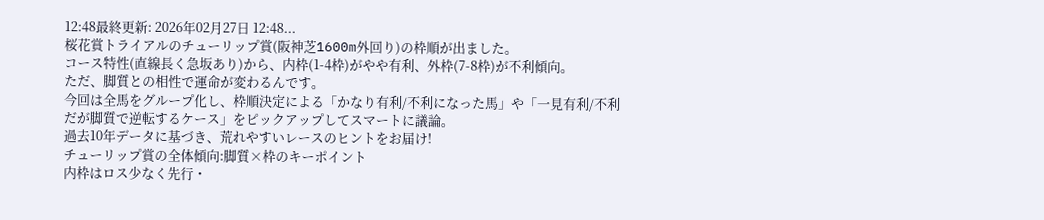12:48最終更新: 2026年02月27日 12:48...
桜花賞トライアルのチューリップ賞(阪神芝1600m外回り)の枠順が出ました。
コース特性(直線長く急坂あり)から、内枠(1-4枠)がやや有利、外枠(7-8枠)が不利傾向。
ただ、脚質との相性で運命が変わるんです。
今回は全馬をグループ化し、枠順決定による「かなり有利/不利になった馬」や「一見有利/不利だが脚質で逆転するケース」をピックアップしてスマートに議論。
過去10年データに基づき、荒れやすいレースのヒントをお届け!
チューリップ賞の全体傾向:脚質×枠のキーポイント
内枠はロス少なく先行・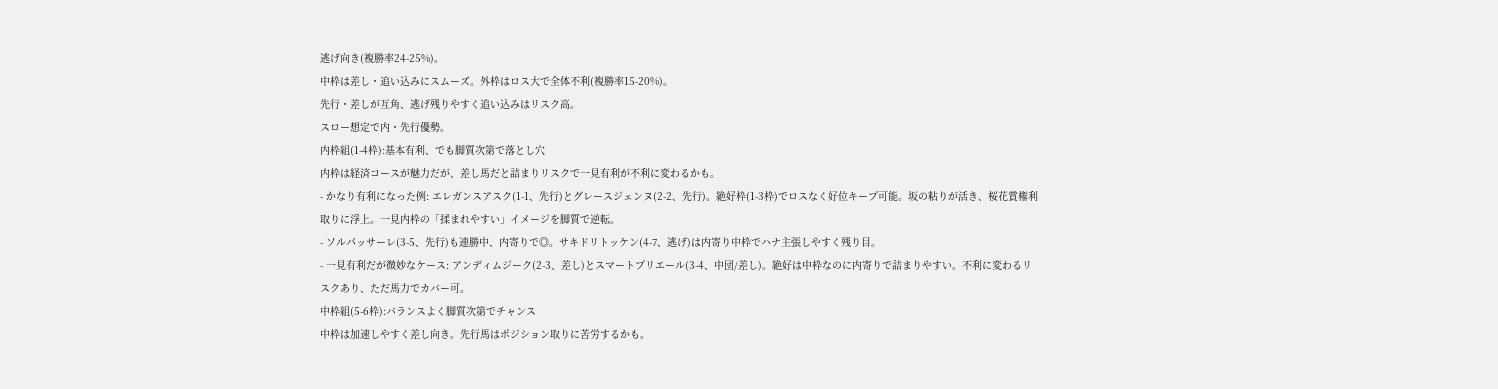逃げ向き(複勝率24-25%)。
中枠は差し・追い込みにスムーズ。外枠はロス大で全体不利(複勝率15-20%)。
先行・差しが互角、逃げ残りやすく追い込みはリスク高。
スロー想定で内・先行優勢。
内枠組(1-4枠):基本有利、でも脚質次第で落とし穴
内枠は経済コースが魅力だが、差し馬だと詰まりリスクで一見有利が不利に変わるかも。
- かなり有利になった例: エレガンスアスク(1-1、先行)とグレースジェンヌ(2-2、先行)。絶好枠(1-3枠)でロスなく好位キープ可能。坂の粘りが活き、桜花賞権利取りに浮上。一見内枠の「揉まれやすい」イメージを脚質で逆転。
- ソルパッサーレ(3-5、先行)も連勝中、内寄りで◎。サキドリトッケン(4-7、逃げ)は内寄り中枠でハナ主張しやすく残り目。
- 一見有利だが微妙なケース: アンディムジーク(2-3、差し)とスマートプリエール(3-4、中団/差し)。絶好は中枠なのに内寄りで詰まりやすい。不利に変わるリスクあり、ただ馬力でカバー可。
中枠組(5-6枠):バランスよく脚質次第でチャンス
中枠は加速しやすく差し向き。先行馬はポジション取りに苦労するかも。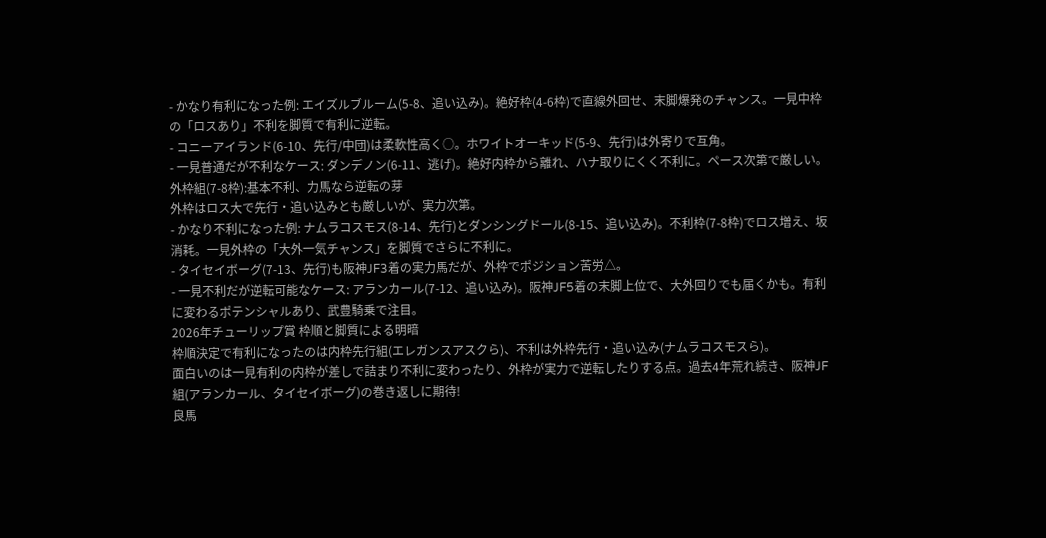- かなり有利になった例: エイズルブルーム(5-8、追い込み)。絶好枠(4-6枠)で直線外回せ、末脚爆発のチャンス。一見中枠の「ロスあり」不利を脚質で有利に逆転。
- コニーアイランド(6-10、先行/中団)は柔軟性高く○。ホワイトオーキッド(5-9、先行)は外寄りで互角。
- 一見普通だが不利なケース: ダンデノン(6-11、逃げ)。絶好内枠から離れ、ハナ取りにくく不利に。ペース次第で厳しい。
外枠組(7-8枠):基本不利、力馬なら逆転の芽
外枠はロス大で先行・追い込みとも厳しいが、実力次第。
- かなり不利になった例: ナムラコスモス(8-14、先行)とダンシングドール(8-15、追い込み)。不利枠(7-8枠)でロス増え、坂消耗。一見外枠の「大外一気チャンス」を脚質でさらに不利に。
- タイセイボーグ(7-13、先行)も阪神JF3着の実力馬だが、外枠でポジション苦労△。
- 一見不利だが逆転可能なケース: アランカール(7-12、追い込み)。阪神JF5着の末脚上位で、大外回りでも届くかも。有利に変わるポテンシャルあり、武豊騎乗で注目。
2026年チューリップ賞 枠順と脚質による明暗
枠順決定で有利になったのは内枠先行組(エレガンスアスクら)、不利は外枠先行・追い込み(ナムラコスモスら)。
面白いのは一見有利の内枠が差しで詰まり不利に変わったり、外枠が実力で逆転したりする点。過去4年荒れ続き、阪神JF組(アランカール、タイセイボーグ)の巻き返しに期待!
良馬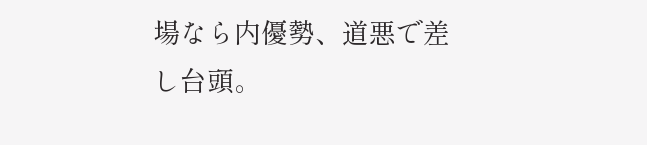場なら内優勢、道悪で差し台頭。